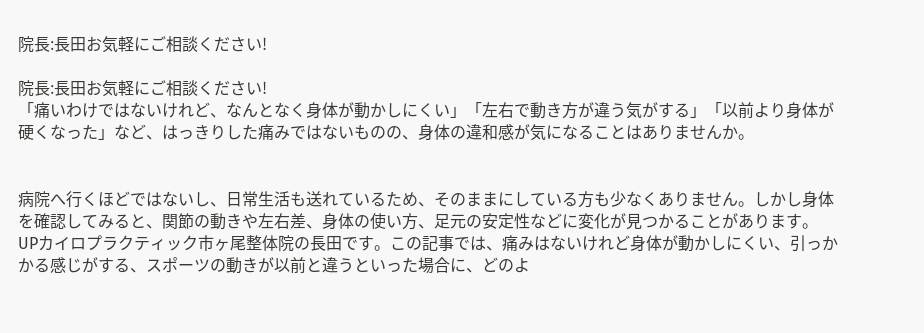院長:長田お気軽にご相談ください!

院長:長田お気軽にご相談ください!
「痛いわけではないけれど、なんとなく身体が動かしにくい」「左右で動き方が違う気がする」「以前より身体が硬くなった」など、はっきりした痛みではないものの、身体の違和感が気になることはありませんか。


病院へ行くほどではないし、日常生活も送れているため、そのままにしている方も少なくありません。しかし身体を確認してみると、関節の動きや左右差、身体の使い方、足元の安定性などに変化が見つかることがあります。
UPカイロプラクティック市ヶ尾整体院の長田です。この記事では、痛みはないけれど身体が動かしにくい、引っかかる感じがする、スポーツの動きが以前と違うといった場合に、どのよ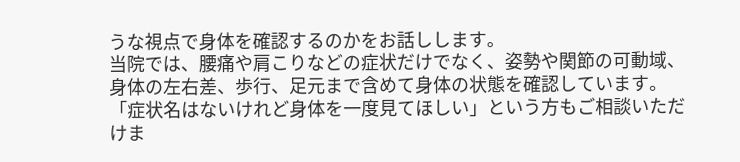うな視点で身体を確認するのかをお話しします。
当院では、腰痛や肩こりなどの症状だけでなく、姿勢や関節の可動域、身体の左右差、歩行、足元まで含めて身体の状態を確認しています。「症状名はないけれど身体を一度見てほしい」という方もご相談いただけま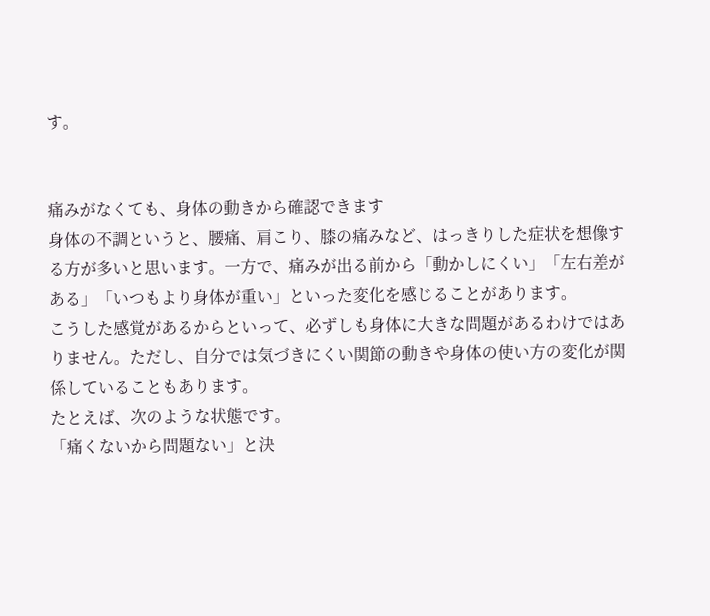す。


痛みがなくても、身体の動きから確認できます
身体の不調というと、腰痛、肩こり、膝の痛みなど、はっきりした症状を想像する方が多いと思います。一方で、痛みが出る前から「動かしにくい」「左右差がある」「いつもより身体が重い」といった変化を感じることがあります。
こうした感覚があるからといって、必ずしも身体に大きな問題があるわけではありません。ただし、自分では気づきにくい関節の動きや身体の使い方の変化が関係していることもあります。
たとえば、次のような状態です。
「痛くないから問題ない」と決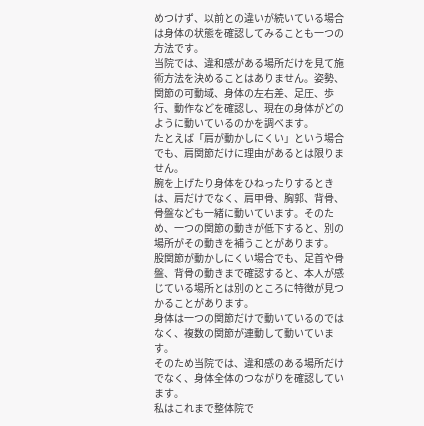めつけず、以前との違いが続いている場合は身体の状態を確認してみることも一つの方法です。
当院では、違和感がある場所だけを見て施術方法を決めることはありません。姿勢、関節の可動域、身体の左右差、足圧、歩行、動作などを確認し、現在の身体がどのように動いているのかを調べます。
たとえば「肩が動かしにくい」という場合でも、肩関節だけに理由があるとは限りません。
腕を上げたり身体をひねったりするときは、肩だけでなく、肩甲骨、胸郭、背骨、骨盤なども一緒に動いています。そのため、一つの関節の動きが低下すると、別の場所がその動きを補うことがあります。
股関節が動かしにくい場合でも、足首や骨盤、背骨の動きまで確認すると、本人が感じている場所とは別のところに特徴が見つかることがあります。
身体は一つの関節だけで動いているのではなく、複数の関節が連動して動いています。
そのため当院では、違和感のある場所だけでなく、身体全体のつながりを確認しています。
私はこれまで整体院で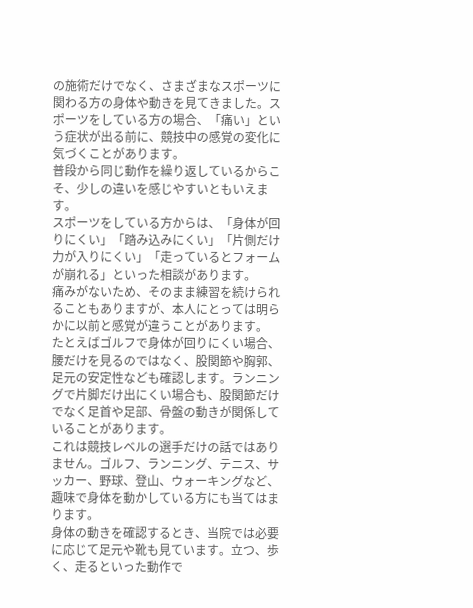の施術だけでなく、さまざまなスポーツに関わる方の身体や動きを見てきました。スポーツをしている方の場合、「痛い」という症状が出る前に、競技中の感覚の変化に気づくことがあります。
普段から同じ動作を繰り返しているからこそ、少しの違いを感じやすいともいえます。
スポーツをしている方からは、「身体が回りにくい」「踏み込みにくい」「片側だけ力が入りにくい」「走っているとフォームが崩れる」といった相談があります。
痛みがないため、そのまま練習を続けられることもありますが、本人にとっては明らかに以前と感覚が違うことがあります。
たとえばゴルフで身体が回りにくい場合、腰だけを見るのではなく、股関節や胸郭、足元の安定性なども確認します。ランニングで片脚だけ出にくい場合も、股関節だけでなく足首や足部、骨盤の動きが関係していることがあります。
これは競技レベルの選手だけの話ではありません。ゴルフ、ランニング、テニス、サッカー、野球、登山、ウォーキングなど、趣味で身体を動かしている方にも当てはまります。
身体の動きを確認するとき、当院では必要に応じて足元や靴も見ています。立つ、歩く、走るといった動作で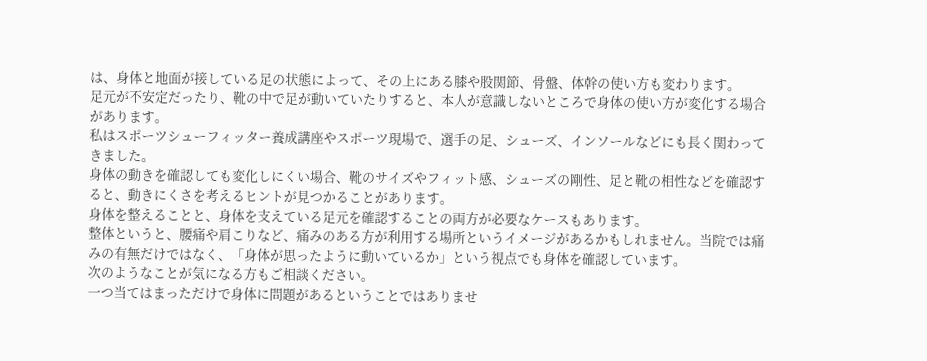は、身体と地面が接している足の状態によって、その上にある膝や股関節、骨盤、体幹の使い方も変わります。
足元が不安定だったり、靴の中で足が動いていたりすると、本人が意識しないところで身体の使い方が変化する場合があります。
私はスポーツシューフィッター養成講座やスポーツ現場で、選手の足、シューズ、インソールなどにも長く関わってきました。
身体の動きを確認しても変化しにくい場合、靴のサイズやフィット感、シューズの剛性、足と靴の相性などを確認すると、動きにくさを考えるヒントが見つかることがあります。
身体を整えることと、身体を支えている足元を確認することの両方が必要なケースもあります。
整体というと、腰痛や肩こりなど、痛みのある方が利用する場所というイメージがあるかもしれません。当院では痛みの有無だけではなく、「身体が思ったように動いているか」という視点でも身体を確認しています。
次のようなことが気になる方もご相談ください。
一つ当てはまっただけで身体に問題があるということではありませ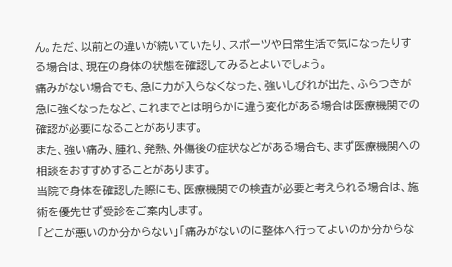ん。ただ、以前との違いが続いていたり、スポーツや日常生活で気になったりする場合は、現在の身体の状態を確認してみるとよいでしょう。
痛みがない場合でも、急に力が入らなくなった、強いしびれが出た、ふらつきが急に強くなったなど、これまでとは明らかに違う変化がある場合は医療機関での確認が必要になることがあります。
また、強い痛み、腫れ、発熱、外傷後の症状などがある場合も、まず医療機関への相談をおすすめすることがあります。
当院で身体を確認した際にも、医療機関での検査が必要と考えられる場合は、施術を優先せず受診をご案内します。
「どこが悪いのか分からない」「痛みがないのに整体へ行ってよいのか分からな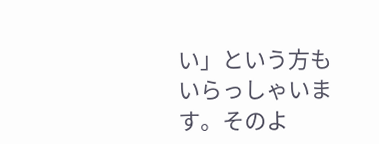い」という方もいらっしゃいます。そのよ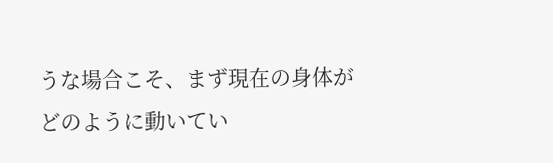うな場合こそ、まず現在の身体がどのように動いてい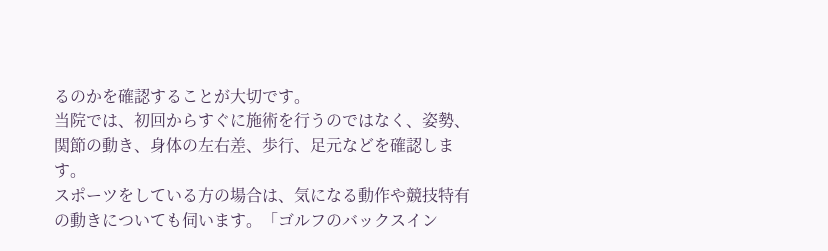るのかを確認することが大切です。
当院では、初回からすぐに施術を行うのではなく、姿勢、関節の動き、身体の左右差、歩行、足元などを確認します。
スポーツをしている方の場合は、気になる動作や競技特有の動きについても伺います。「ゴルフのバックスイン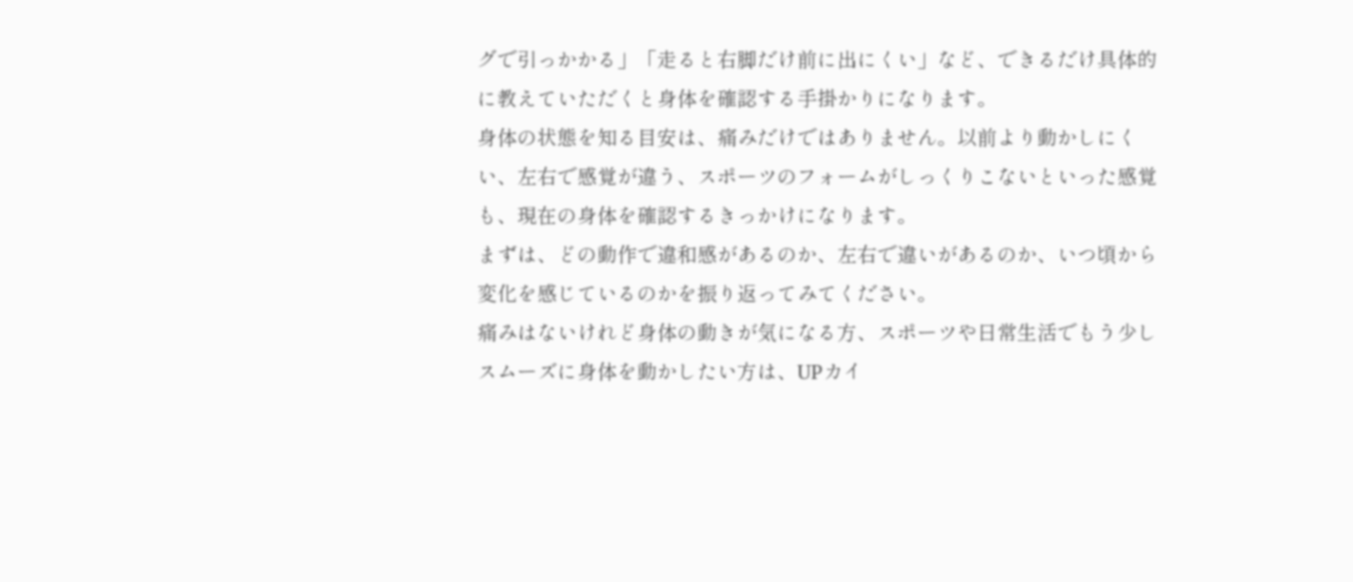グで引っかかる」「走ると右脚だけ前に出にくい」など、できるだけ具体的に教えていただくと身体を確認する手掛かりになります。
身体の状態を知る目安は、痛みだけではありません。以前より動かしにくい、左右で感覚が違う、スポーツのフォームがしっくりこないといった感覚も、現在の身体を確認するきっかけになります。
まずは、どの動作で違和感があるのか、左右で違いがあるのか、いつ頃から変化を感じているのかを振り返ってみてください。
痛みはないけれど身体の動きが気になる方、スポーツや日常生活でもう少しスムーズに身体を動かしたい方は、UPカイ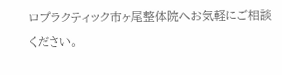ロプラクティック市ヶ尾整体院へお気軽にご相談ください。